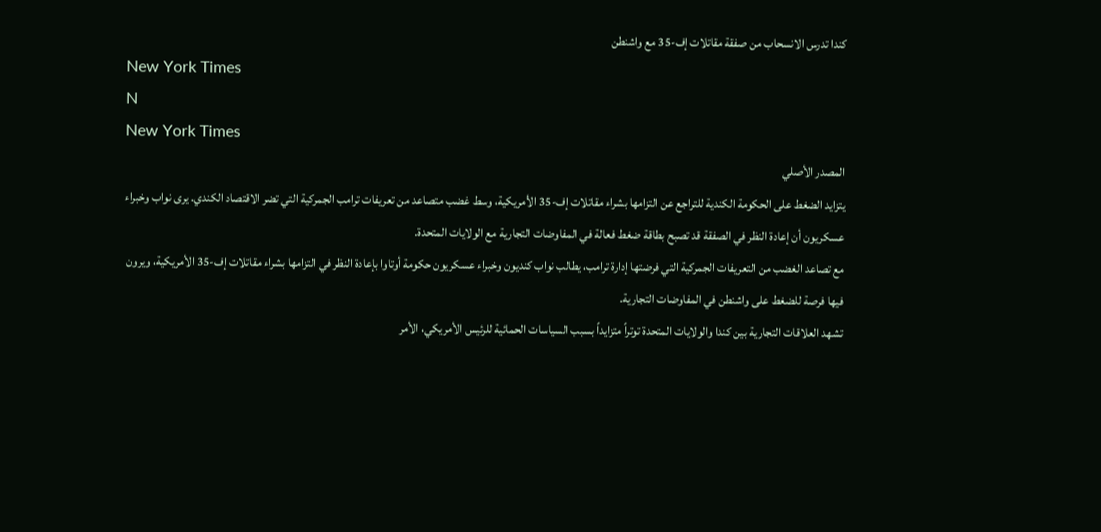كندا تدرس الانسحاب من صفقة مقاتلات إف-35 مع واشنطن
New York Times
N
New York Times
المصدر الأصلي
يتزايد الضغط على الحكومة الكندية للتراجع عن التزامها بشراء مقاتلات إف-35 الأمريكية، وسط غضب متصاعد من تعريفات ترامب الجمركية التي تضر الاقتصاد الكندي. يرى نواب وخبراء عسكريون أن إعادة النظر في الصفقة قد تصبح بطاقة ضغط فعالة في المفاوضات التجارية مع الولايات المتحدة.
مع تصاعد الغضب من التعريفات الجمركية التي فرضتها إدارة ترامب، يطالب نواب كنديون وخبراء عسكريون حكومة أوتاوا بإعادة النظر في التزامها بشراء مقاتلات إف-35 الأمريكية، ويرون فيها فرصة للضغط على واشنطن في المفاوضات التجارية.
تشهد العلاقات التجارية بين كندا والولايات المتحدة توتراً متزايداً بسبب السياسات الحمائية للرئيس الأمريكي، الأمر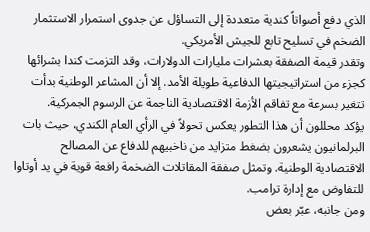الذي دفع أصواتاً كندية متعددة إلى التساؤل عن جدوى استمرار الاستثمار الضخم في تسليح تابع للجيش الأمريكي.
وتقدر قيمة الصفقة بعشرات مليارات الدولارات، وقد التزمت كندا بشرائها كجزء من استراتيجيتها الدفاعية طويلة الأمد. إلا أن المشاعر الوطنية بدأت تتغير بسرعة مع تفاقم الأزمة الاقتصادية الناجمة عن الرسوم الجمركية.
يؤكد محللون أن هذا التطور يعكس تحولاً في الرأي العام الكندي، حيث بات البرلمانيون يشعرون بضغط متزايد من ناخبيهم للدفاع عن المصالح الاقتصادية الوطنية. وتمثل صفقة المقاتلات الضخمة رافعة قوية في يد أوتاوا للتفاوض مع إدارة ترامب.
ومن جانبه، عبّر بعض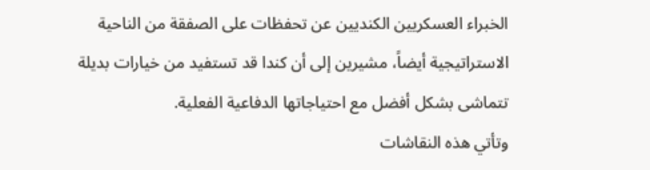الخبراء العسكريين الكنديين عن تحفظات على الصفقة من الناحية الاستراتيجية أيضاً، مشيرين إلى أن كندا قد تستفيد من خيارات بديلة تتماشى بشكل أفضل مع احتياجاتها الدفاعية الفعلية.
وتأتي هذه النقاشات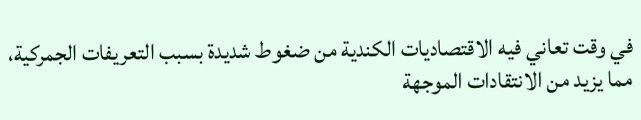في وقت تعاني فيه الاقتصاديات الكندية من ضغوط شديدة بسبب التعريفات الجمركية، مما يزيد من الانتقادات الموجهة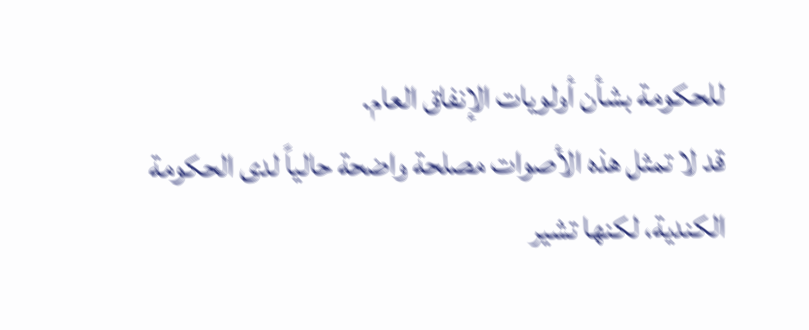للحكومة بشأن أولويات الإنفاق العام.
قد لا تمثل هذه الأصوات مصلحة واضحة حالياً لدى الحكومة الكندية، لكنها تشير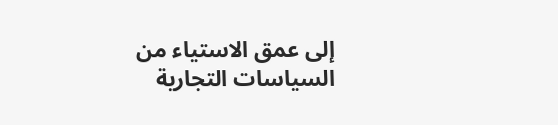إلى عمق الاستياء من السياسات التجارية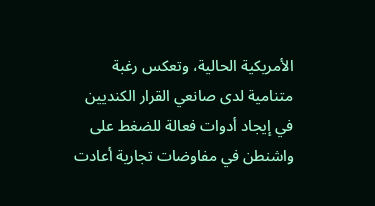الأمريكية الحالية، وتعكس رغبة متنامية لدى صانعي القرار الكنديين في إيجاد أدوات فعالة للضغط على واشنطن في مفاوضات تجارية أعادت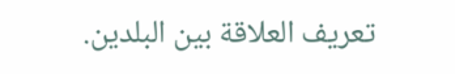تعريف العلاقة بين البلدين.